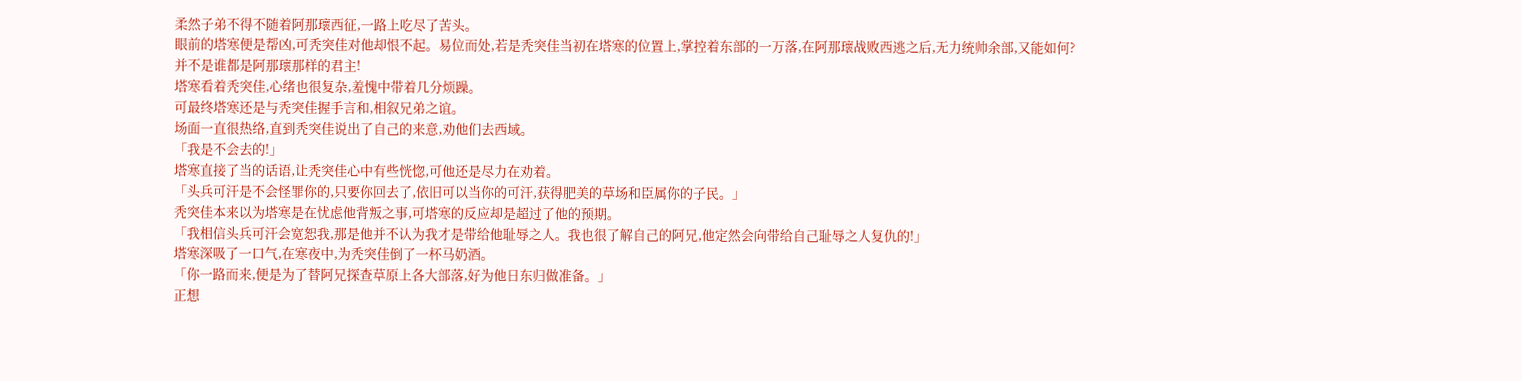柔然子弟不得不随着阿那瓌西征,一路上吃尽了苦头。
眼前的塔寒便是帮凶,可秃突佳对他却恨不起。易位而处,若是秃突佳当初在塔寒的位置上,掌控着东部的一万落,在阿那瓌战败西逃之后,无力统帅余部,又能如何?
并不是谁都是阿那瓌那样的君主!
塔寒看着秃突佳,心绪也很复杂,羞愧中带着几分烦躁。
可最终塔寒还是与秃突佳握手言和,相叙兄弟之谊。
场面一直很热络,直到秃突佳说出了自己的来意,劝他们去西域。
「我是不会去的!」
塔寒直接了当的话语,让秃突佳心中有些恍惚,可他还是尽力在劝着。
「头兵可汗是不会怪罪你的,只要你回去了,依旧可以当你的可汗,获得肥美的草场和臣属你的子民。」
秃突佳本来以为塔寒是在忧虑他背叛之事,可塔寒的反应却是超过了他的预期。
「我相信头兵可汗会宽恕我,那是他并不认为我才是带给他耻辱之人。我也很了解自己的阿兄,他定然会向带给自己耻辱之人复仇的!」
塔寒深吸了一口气,在寒夜中,为秃突佳倒了一杯马奶酒。
「你一路而来,便是为了替阿兄探查草原上各大部落,好为他日东归做准备。」
正想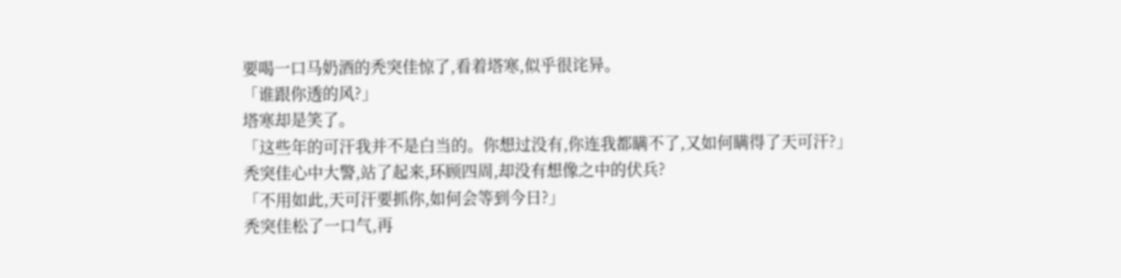要喝一口马奶酒的秃突佳惊了,看着塔寒,似乎很诧异。
「谁跟你透的风?」
塔寒却是笑了。
「这些年的可汗我并不是白当的。你想过没有,你连我都瞒不了,又如何瞒得了天可汗?」
秃突佳心中大警,站了起来,环顾四周,却没有想像之中的伏兵?
「不用如此,天可汗要抓你,如何会等到今日?」
秃突佳松了一口气,再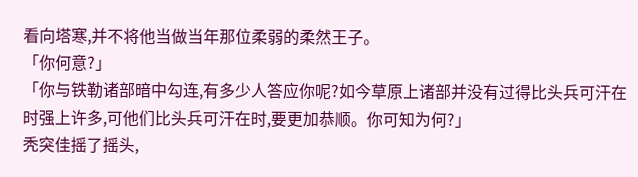看向塔寒,并不将他当做当年那位柔弱的柔然王子。
「你何意?」
「你与铁勒诸部暗中勾连,有多少人答应你呢?如今草原上诸部并没有过得比头兵可汗在时强上许多,可他们比头兵可汗在时,要更加恭顺。你可知为何?」
秃突佳摇了摇头,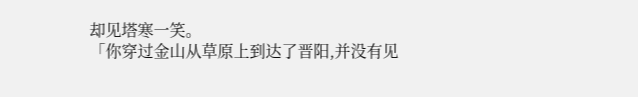却见塔寒一笑。
「你穿过金山从草原上到达了晋阳,并没有见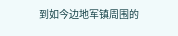到如今边地军镇周围的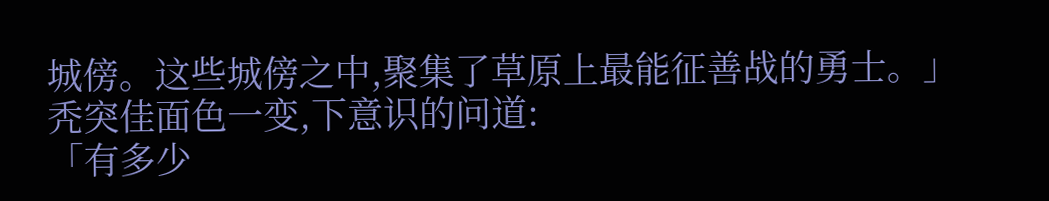城傍。这些城傍之中,聚集了草原上最能征善战的勇士。」
秃突佳面色一变,下意识的问道:
「有多少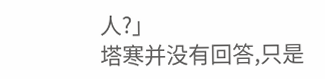人?」
塔寒并没有回答,只是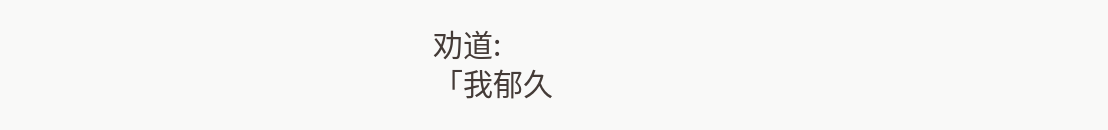劝道:
「我郁久